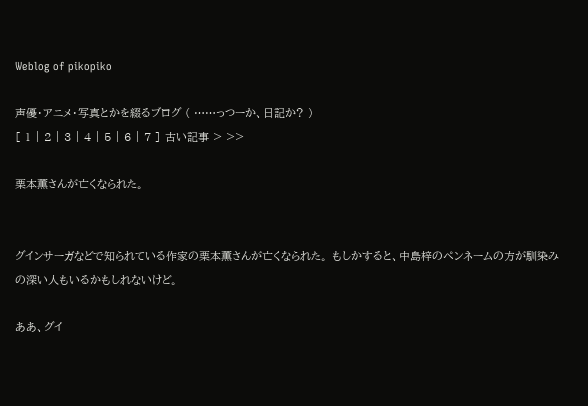Weblog of pikopiko

声優・アニメ・写真とかを綴るブログ ( ……っつーか、日記か? )
[ 1 | 2 | 3 | 4 | 5 | 6 | 7 ] 古い記事 > >>

栗本薫さんが亡くなられた。


グインサーガなどで知られている作家の栗本薫さんが亡くなられた。 もしかすると、中島梓のペンネームの方が馴染みの深い人もいるかもしれないけど。

ああ、グイ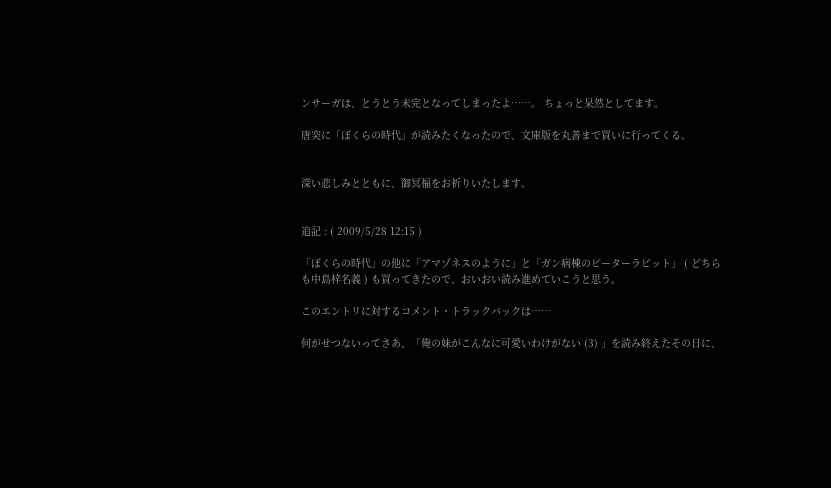ンサーガは、とうとう未完となってしまったよ……。 ちょっと呆然としてます。

唐突に「ぼくらの時代」が読みたくなったので、文庫版を丸善まで買いに行ってくる。


深い悲しみとともに、御冥福をお祈りいたします。


追記 : ( 2009/5/28 12:15 )

「ぼくらの時代」の他に「アマゾネスのように」と「ガン病棟のピーターラビット」 ( どちらも中島梓名義 ) も買ってきたので、おいおい読み進めていこうと思う。

このエントリに対するコメント・トラックバックは……

何がせつないってさあ、「俺の妹がこんなに可愛いわけがない (3) 」を読み終えたその日に、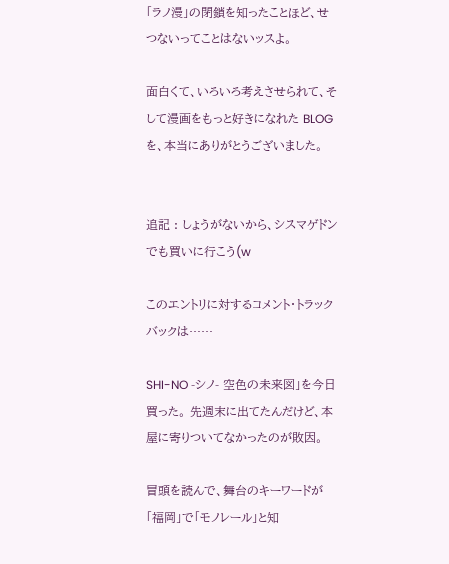「ラノ漫」の閉鎖を知ったことほど、せつないってことはないッスよ。

面白くて、いろいろ考えさせられて、そして漫画をもっと好きになれた BLOG を、本当にありがとうございました。


追記 : しょうがないから、シスマゲドンでも買いに行こう(w

このエントリに対するコメント・トラックバックは……

SHI-NO -シノ- 空色の未来図」を今日買った。 先週末に出てたんだけど、本屋に寄りついてなかったのが敗因。

冒頭を読んで、舞台のキーワードが「福岡」で「モノレール」と知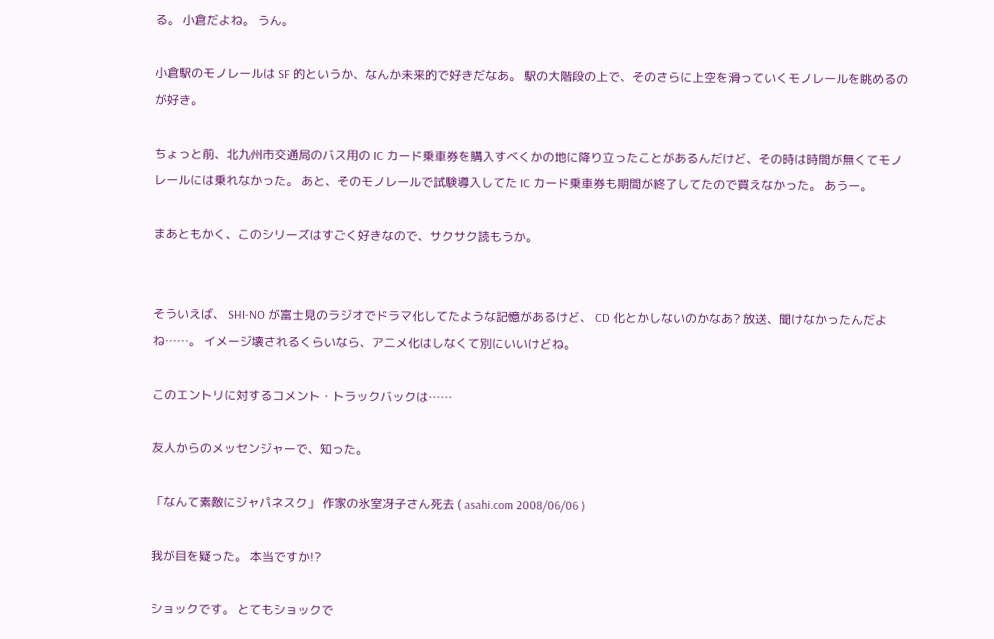る。 小倉だよね。 うん。

小倉駅のモノレールは SF 的というか、なんか未来的で好きだなあ。 駅の大階段の上で、そのさらに上空を滑っていくモノレールを眺めるのが好き。

ちょっと前、北九州市交通局のバス用の IC カード乗車券を購入すべくかの地に降り立ったことがあるんだけど、その時は時間が無くてモノレールには乗れなかった。 あと、そのモノレールで試験導入してた IC カード乗車券も期間が終了してたので買えなかった。 あうー。

まあともかく、このシリーズはすごく好きなので、サクサク読もうか。


そういえば、 SHI-NO が富士見のラジオでドラマ化してたような記憶があるけど、 CD 化とかしないのかなあ? 放送、聞けなかったんだよね……。 イメージ壊されるくらいなら、アニメ化はしなくて別にいいけどね。

このエントリに対するコメント・トラックバックは……

友人からのメッセンジャーで、知った。

「なんて素敵にジャパネスク」 作家の氷室冴子さん死去 ( asahi.com 2008/06/06 )

我が目を疑った。 本当ですか!?

ショックです。 とてもショックで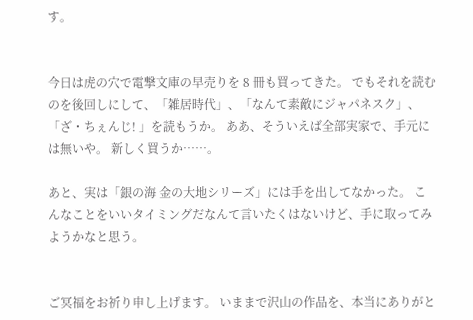す。


今日は虎の穴で電撃文庫の早売りを 8 冊も買ってきた。 でもそれを読むのを後回しにして、「雑居時代」、「なんて素敵にジャパネスク」、「ざ・ちぇんじ! 」を読もうか。 ああ、そういえば全部実家で、手元には無いや。 新しく買うか……。

あと、実は「銀の海 金の大地シリーズ」には手を出してなかった。 こんなことをいいタイミングだなんて言いたくはないけど、手に取ってみようかなと思う。


ご冥福をお祈り申し上げます。 いままで沢山の作品を、本当にありがと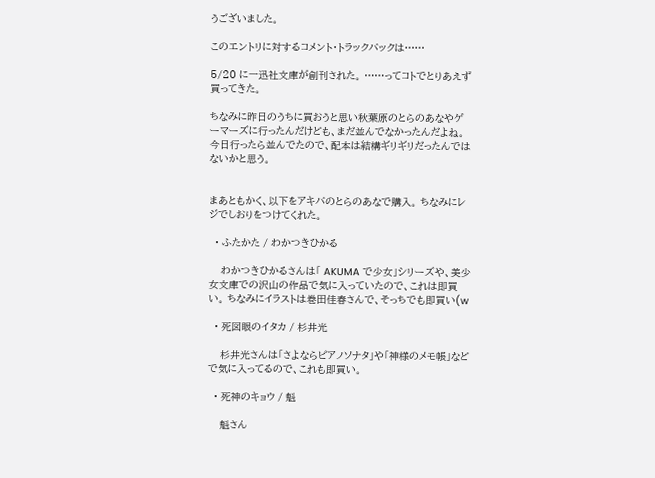うございました。

このエントリに対するコメント・トラックバックは……

5/20 に一迅社文庫が創刊された。 ……ってコトでとりあえず買ってきた。

ちなみに昨日のうちに買おうと思い秋葉原のとらのあなやゲーマーズに行ったんだけども、まだ並んでなかったんだよね。 今日行ったら並んでたので、配本は結構ギリギリだったんではないかと思う。


まあともかく、以下をアキバのとらのあなで購入。 ちなみにレジでしおりをつけてくれた。

  • ふたかた / わかつきひかる

    わかつきひかるさんは「 AKUMA で少女」シリーズや、美少女文庫での沢山の作品で気に入っていたので、これは即買い。 ちなみにイラストは巻田佳春さんで、そっちでも即買い(w

  • 死図眼のイタカ / 杉井光

    杉井光さんは「さよならピアノソナタ」や「神様のメモ帳」などで気に入ってるので、これも即買い。

  • 死神のキョウ / 魁

    魁さん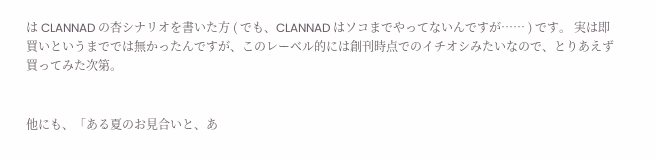は CLANNAD の杏シナリオを書いた方 ( でも、CLANNAD はソコまでやってないんですが…… ) です。 実は即買いというまででは無かったんですが、このレーベル的には創刊時点でのイチオシみたいなので、とりあえず買ってみた次第。


他にも、「ある夏のお見合いと、あ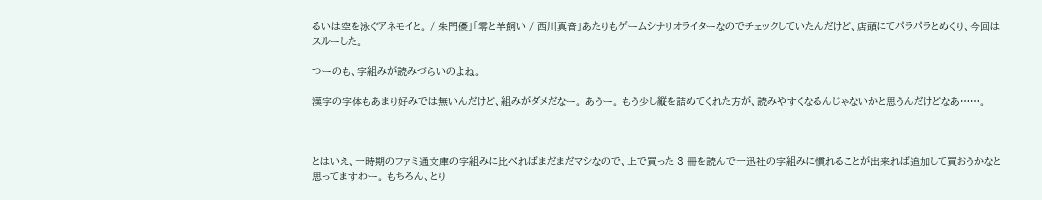るいは空を泳ぐアネモイと。 / 朱門優」「零と羊飼い / 西川真音」あたりもゲームシナリオライターなのでチェックしていたんだけど、店頭にてパラパラとめくり、今回はスルーした。

つーのも、字組みが読みづらいのよね。

漢字の字体もあまり好みでは無いんだけど、組みがダメだなー。 あうー。 もう少し縦を詰めてくれた方が、読みやすくなるんじゃないかと思うんだけどなあ……。



とはいえ、一時期のファミ通文庫の字組みに比べればまだまだマシなので、上で買った 3 冊を読んで一迅社の字組みに慣れることが出来れば追加して買おうかなと思ってますわー。 もちろん、とり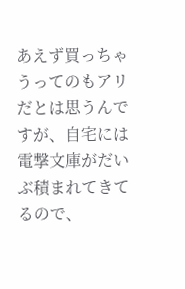あえず買っちゃうってのもアリだとは思うんですが、自宅には電撃文庫がだいぶ積まれてきてるので、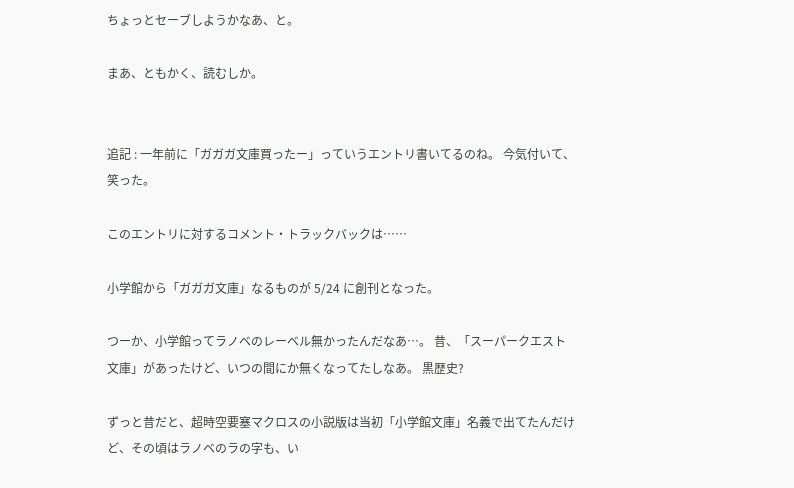ちょっとセーブしようかなあ、と。

まあ、ともかく、読むしか。


追記 : 一年前に「ガガガ文庫買ったー」っていうエントリ書いてるのね。 今気付いて、笑った。

このエントリに対するコメント・トラックバックは……

小学館から「ガガガ文庫」なるものが 5/24 に創刊となった。

つーか、小学館ってラノベのレーベル無かったんだなあ…。 昔、「スーパークエスト文庫」があったけど、いつの間にか無くなってたしなあ。 黒歴史?

ずっと昔だと、超時空要塞マクロスの小説版は当初「小学館文庫」名義で出てたんだけど、その頃はラノベのラの字も、い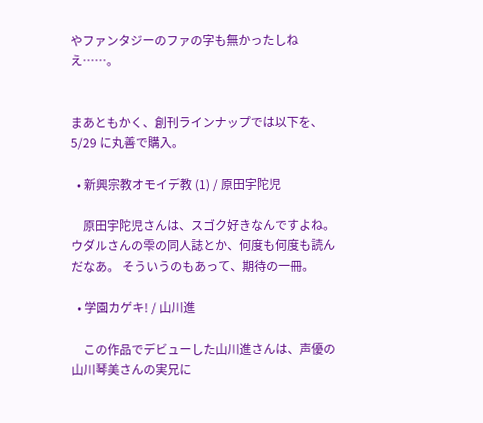やファンタジーのファの字も無かったしねえ……。


まあともかく、創刊ラインナップでは以下を、 5/29 に丸善で購入。

  • 新興宗教オモイデ教 (1) / 原田宇陀児

    原田宇陀児さんは、スゴク好きなんですよね。 ウダルさんの雫の同人誌とか、何度も何度も読んだなあ。 そういうのもあって、期待の一冊。

  • 学園カゲキ! / 山川進

    この作品でデビューした山川進さんは、声優の山川琴美さんの実兄に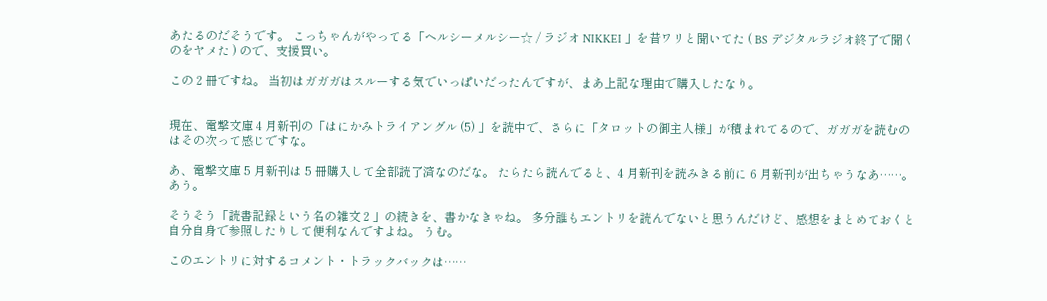あたるのだそうです。 こっちゃんがやってる「ヘルシーメルシー☆ / ラジオ NIKKEI 」を昔ワリと聞いてた ( BS デジタルラジオ終了で聞くのをヤメた ) ので、支援買い。

この 2 冊ですね。 当初はガガガはスルーする気でいっぱいだったんですが、まあ上記な理由で購入したなり。


現在、電撃文庫 4 月新刊の「はにかみトライアングル (5) 」を読中で、さらに「タロットの御主人様」が積まれてるので、ガガガを読むのはその次って感じですな。

あ、電撃文庫 5 月新刊は 5 冊購入して全部読了済なのだな。 たらたら読んでると、4 月新刊を読みきる前に 6 月新刊が出ちゃうなあ……。 あう。

そうそう「読書記録という名の雑文 2 」の続きを、書かなきゃね。 多分誰もエントリを読んでないと思うんだけど、感想をまとめておくと自分自身で参照したりして便利なんですよね。 うむ。

このエントリに対するコメント・トラックバックは……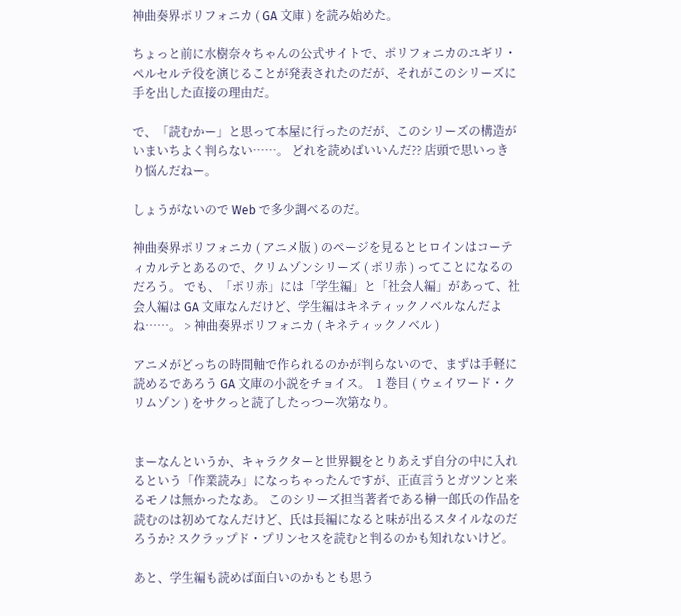神曲奏界ポリフォニカ ( GA 文庫 ) を読み始めた。

ちょっと前に水樹奈々ちゃんの公式サイトで、ポリフォニカのユギリ・ペルセルテ役を演じることが発表されたのだが、それがこのシリーズに手を出した直接の理由だ。

で、「読むかー」と思って本屋に行ったのだが、このシリーズの構造がいまいちよく判らない……。 どれを読めばいいんだ?? 店頭で思いっきり悩んだねー。

しょうがないので Web で多少調べるのだ。

神曲奏界ポリフォニカ ( アニメ版 ) のページを見るとヒロインはコーティカルテとあるので、クリムゾンシリーズ ( ポリ赤 ) ってことになるのだろう。 でも、「ポリ赤」には「学生編」と「社会人編」があって、社会人編は GA 文庫なんだけど、学生編はキネティックノベルなんだよね……。 > 神曲奏界ポリフォニカ ( キネティックノベル )

アニメがどっちの時間軸で作られるのかが判らないので、まずは手軽に読めるであろう GA 文庫の小説をチョイス。  1 巻目 ( ウェイワード・クリムゾン ) をサクっと読了したっつー次第なり。


まーなんというか、キャラクターと世界観をとりあえず自分の中に入れるという「作業読み」になっちゃったんですが、正直言うとガツンと来るモノは無かったなあ。 このシリーズ担当著者である榊一郎氏の作品を読むのは初めてなんだけど、氏は長編になると味が出るスタイルなのだろうか? スクラップド・プリンセスを読むと判るのかも知れないけど。

あと、学生編も読めば面白いのかもとも思う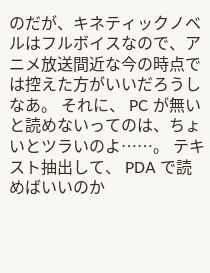のだが、キネティックノベルはフルボイスなので、アニメ放送間近な今の時点では控えた方がいいだろうしなあ。 それに、 PC が無いと読めないってのは、ちょいとツラいのよ……。 テキスト抽出して、 PDA で読めばいいのか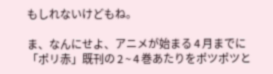もしれないけどもね。

ま、なんにせよ、アニメが始まる 4 月までに「ポリ赤」既刊の 2 ~ 4 巻あたりをポツポツと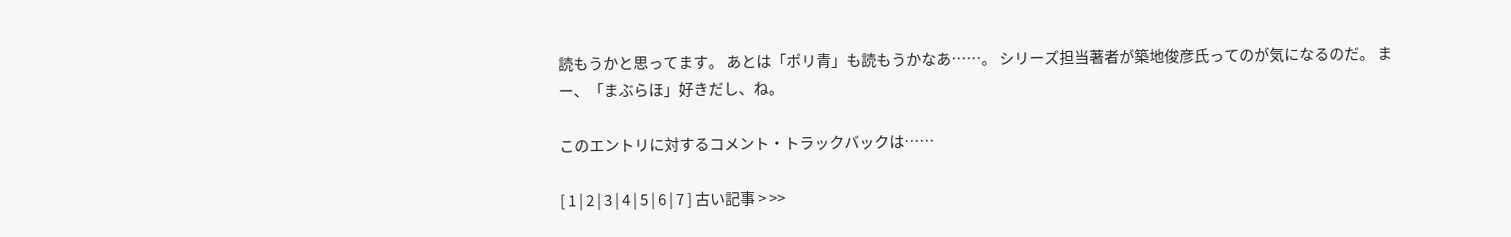読もうかと思ってます。 あとは「ポリ青」も読もうかなあ……。 シリーズ担当著者が築地俊彦氏ってのが気になるのだ。 まー、「まぶらほ」好きだし、ね。

このエントリに対するコメント・トラックバックは……

[ 1 | 2 | 3 | 4 | 5 | 6 | 7 ] 古い記事 > >>